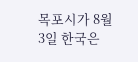목포시가 8월 3일 한국은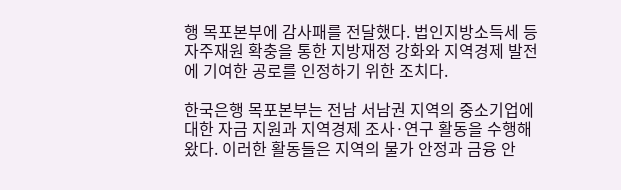행 목포본부에 감사패를 전달했다. 법인지방소득세 등 자주재원 확충을 통한 지방재정 강화와 지역경제 발전에 기여한 공로를 인정하기 위한 조치다.

한국은행 목포본부는 전남 서남권 지역의 중소기업에 대한 자금 지원과 지역경제 조사·연구 활동을 수행해 왔다. 이러한 활동들은 지역의 물가 안정과 금융 안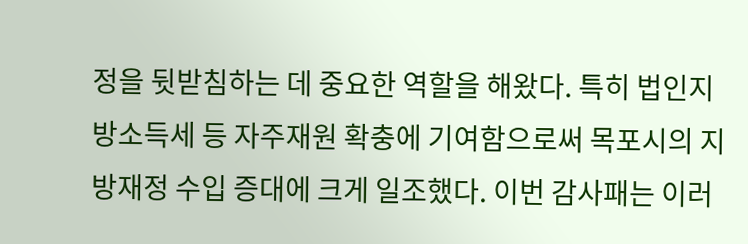정을 뒷받침하는 데 중요한 역할을 해왔다. 특히 법인지방소득세 등 자주재원 확충에 기여함으로써 목포시의 지방재정 수입 증대에 크게 일조했다. 이번 감사패는 이러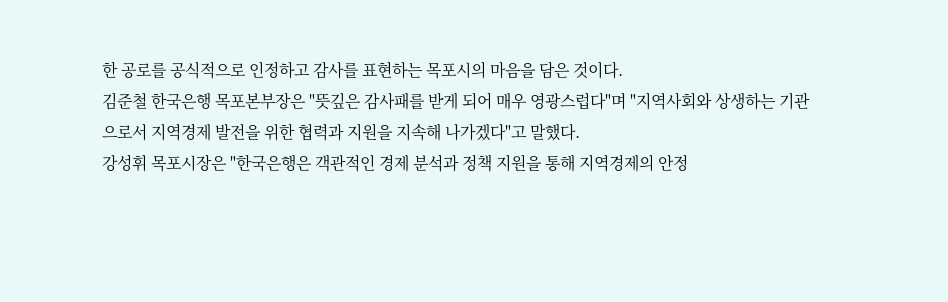한 공로를 공식적으로 인정하고 감사를 표현하는 목포시의 마음을 담은 것이다.
김준철 한국은행 목포본부장은 "뜻깊은 감사패를 받게 되어 매우 영광스럽다"며 "지역사회와 상생하는 기관으로서 지역경제 발전을 위한 협력과 지원을 지속해 나가겠다"고 말했다.
강성휘 목포시장은 "한국은행은 객관적인 경제 분석과 정책 지원을 통해 지역경제의 안정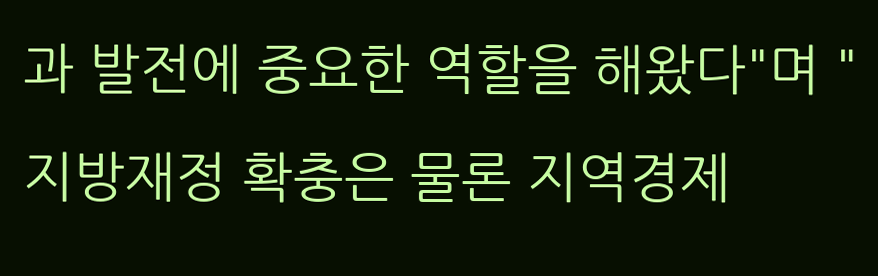과 발전에 중요한 역할을 해왔다"며 "지방재정 확충은 물론 지역경제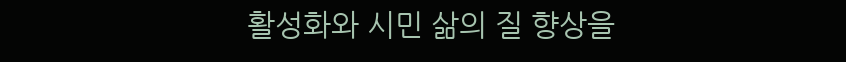활성화와 시민 삶의 질 향상을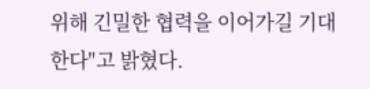위해 긴밀한 협력을 이어가길 기대한다"고 밝혔다.